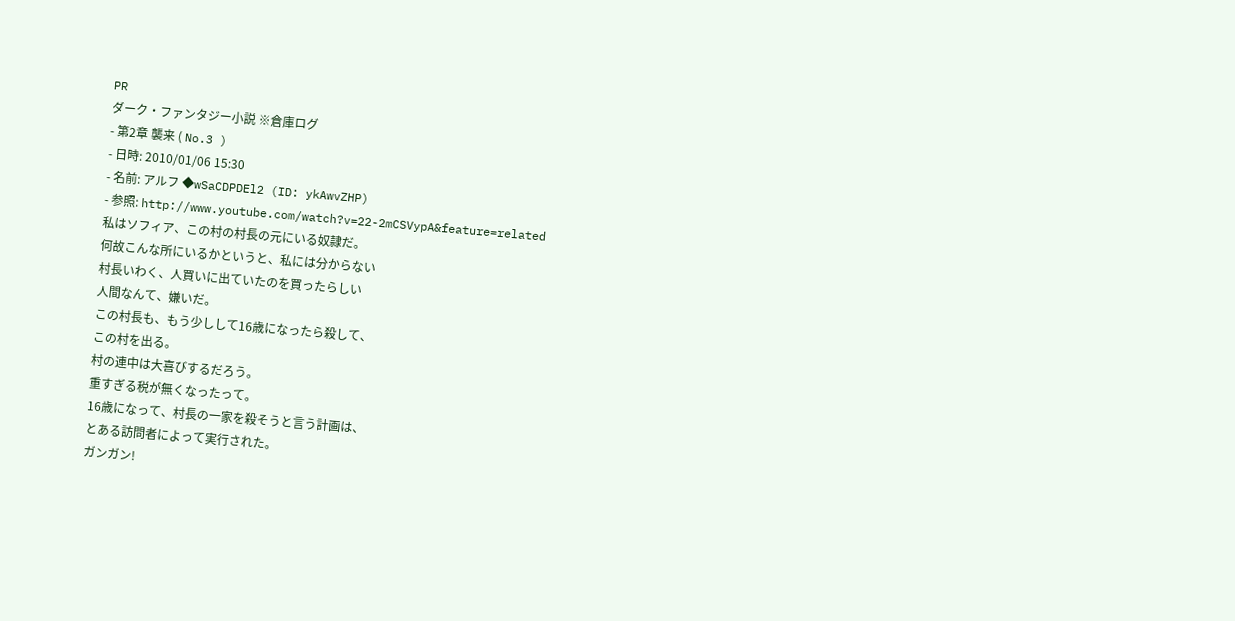PR
ダーク・ファンタジー小説 ※倉庫ログ
- 第2章 襲来 ( No.3 )
- 日時: 2010/01/06 15:30
- 名前: アルフ ◆wSaCDPDEl2 (ID: ykAwvZHP)
- 参照: http://www.youtube.com/watch?v=22-2mCSVypA&feature=related
私はソフィア、この村の村長の元にいる奴隷だ。
何故こんな所にいるかというと、私には分からない
村長いわく、人買いに出ていたのを買ったらしい
人間なんて、嫌いだ。
この村長も、もう少しして16歳になったら殺して、
この村を出る。
村の連中は大喜びするだろう。
重すぎる税が無くなったって。
16歳になって、村長の一家を殺そうと言う計画は、
とある訪問者によって実行された。
ガンガン!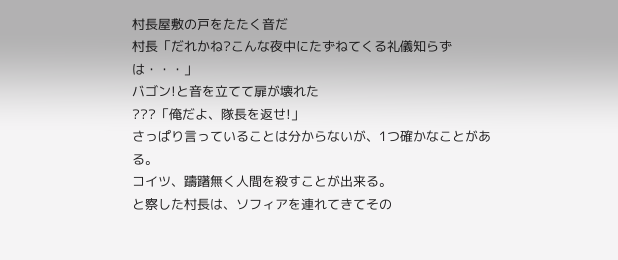村長屋敷の戸をたたく音だ
村長「だれかね?こんな夜中にたずねてくる礼儀知らずは・・・」
バゴン!と音を立てて扉が壊れた
???「俺だよ、隊長を返せ!」
さっぱり言っていることは分からないが、1つ確かなことがある。
コイツ、躊躇無く人間を殺すことが出来る。
と察した村長は、ソフィアを連れてきてその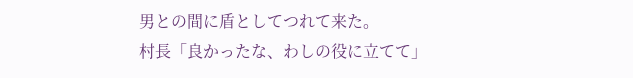男との間に盾としてつれて来た。
村長「良かったな、わしの役に立てて」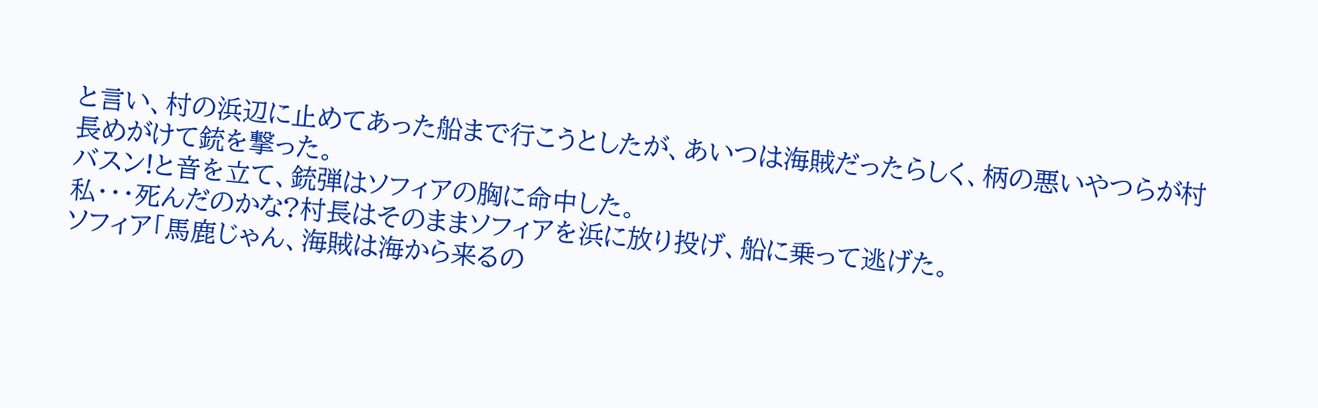と言い、村の浜辺に止めてあった船まで行こうとしたが、あいつは海賊だったらしく、柄の悪いやつらが村長めがけて銃を撃った。
バスン!と音を立て、銃弾はソフィアの胸に命中した。
私・・・死んだのかな?村長はそのままソフィアを浜に放り投げ、船に乗って逃げた。
ソフィア「馬鹿じゃん、海賊は海から来るの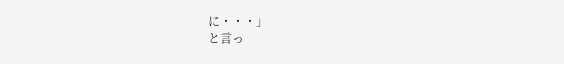に・・・」
と言っ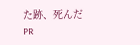た跡、死んだ
PR